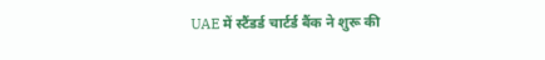UAE में स्टैंडर्ड चार्टर्ड बैंक ने शुरू की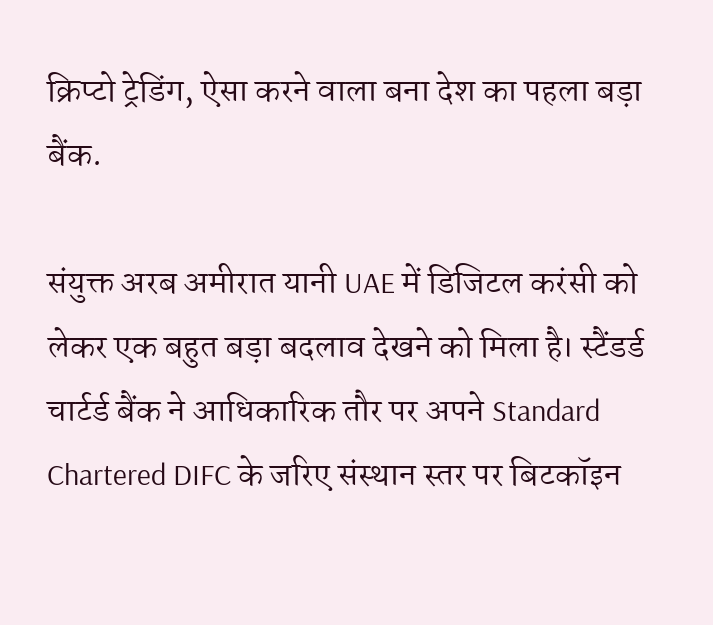क्रिप्टो ट्रेडिंग, ऐसा करने वाला बना देश का पहला बड़ा बैंक.

संयुक्त अरब अमीरात यानी UAE में डिजिटल करंसी को लेकर एक बहुत बड़ा बदलाव देखने को मिला है। स्टैंडर्ड चार्टर्ड बैंक ने आधिकारिक तौर पर अपने Standard Chartered DIFC के जरिए संस्थान स्तर पर बिटकॉइन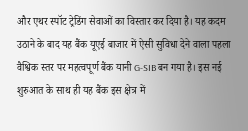और एथर स्पॉट ट्रेडिंग सेवाओं का विस्तार कर दिया है। यह कदम उठाने के बाद यह बैंक यूएई बाजार में ऐसी सुविधा देने वाला पहला वैश्विक स्तर पर महत्वपूर्ण बैंक यानी G-SIB बन गया है। इस नई शुरुआत के साथ ही यह बैंक इस क्षेत्र में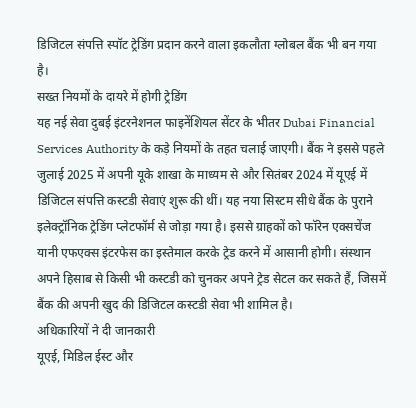डिजिटल संपत्ति स्पॉट ट्रेडिंग प्रदान करने वाला इकलौता ग्लोबल बैंक भी बन गया है।
सख्त नियमों के दायरे में होगी ट्रेडिंग
यह नई सेवा दुबई इंटरनेशनल फाइनेंशियल सेंटर के भीतर Dubai Financial Services Authority के कड़े नियमों के तहत चलाई जाएगी। बैंक ने इससे पहले जुलाई 2025 में अपनी यूके शाखा के माध्यम से और सितंबर 2024 में यूएई में डिजिटल संपत्ति कस्टडी सेवाएं शुरू की थीं। यह नया सिस्टम सीधे बैंक के पुराने इलेक्ट्रॉनिक ट्रेडिंग प्लेटफॉर्म से जोड़ा गया है। इससे ग्राहकों को फॉरेन एक्सचेंज यानी एफएक्स इंटरफेस का इस्तेमाल करके ट्रेड करने में आसानी होगी। संस्थान अपने हिसाब से किसी भी कस्टडी को चुनकर अपने ट्रेड सेटल कर सकते हैं, जिसमें बैंक की अपनी खुद की डिजिटल कस्टडी सेवा भी शामिल है।
अधिकारियों ने दी जानकारी
यूएई, मिडिल ईस्ट और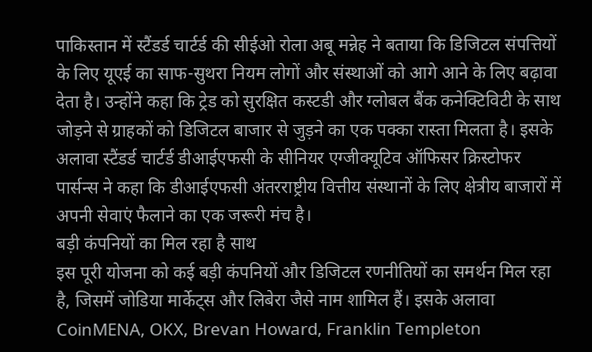पाकिस्तान में स्टैंडर्ड चार्टर्ड की सीईओ रोला अबू मन्नेह ने बताया कि डिजिटल संपत्तियों के लिए यूएई का साफ-सुथरा नियम लोगों और संस्थाओं को आगे आने के लिए बढ़ावा देता है। उन्होंने कहा कि ट्रेड को सुरक्षित कस्टडी और ग्लोबल बैंक कनेक्टिविटी के साथ जोड़ने से ग्राहकों को डिजिटल बाजार से जुड़ने का एक पक्का रास्ता मिलता है। इसके अलावा स्टैंडर्ड चार्टर्ड डीआईएफसी के सीनियर एग्जीक्यूटिव ऑफिसर क्रिस्टोफर पार्सन्स ने कहा कि डीआईएफसी अंतरराष्ट्रीय वित्तीय संस्थानों के लिए क्षेत्रीय बाजारों में अपनी सेवाएं फैलाने का एक जरूरी मंच है।
बड़ी कंपनियों का मिल रहा है साथ
इस पूरी योजना को कई बड़ी कंपनियों और डिजिटल रणनीतियों का समर्थन मिल रहा है, जिसमें जोडिया मार्केट्स और लिबेरा जैसे नाम शामिल हैं। इसके अलावा CoinMENA, OKX, Brevan Howard, Franklin Templeton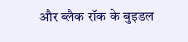और ब्लैक रॉक के बुइडल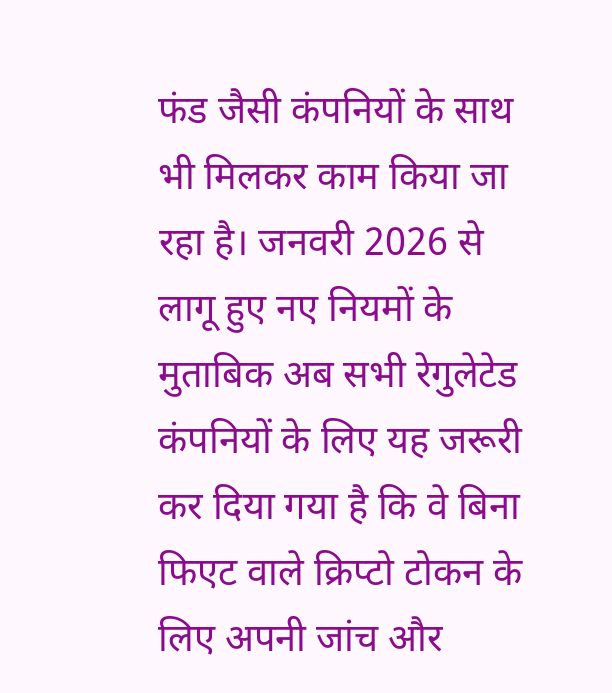फंड जैसी कंपनियों के साथ भी मिलकर काम किया जा रहा है। जनवरी 2026 से लागू हुए नए नियमों के मुताबिक अब सभी रेगुलेटेड कंपनियों के लिए यह जरूरी कर दिया गया है कि वे बिना फिएट वाले क्रिप्टो टोकन के लिए अपनी जांच और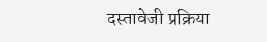दस्तावेजी प्रक्रिया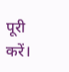पूरी करें।